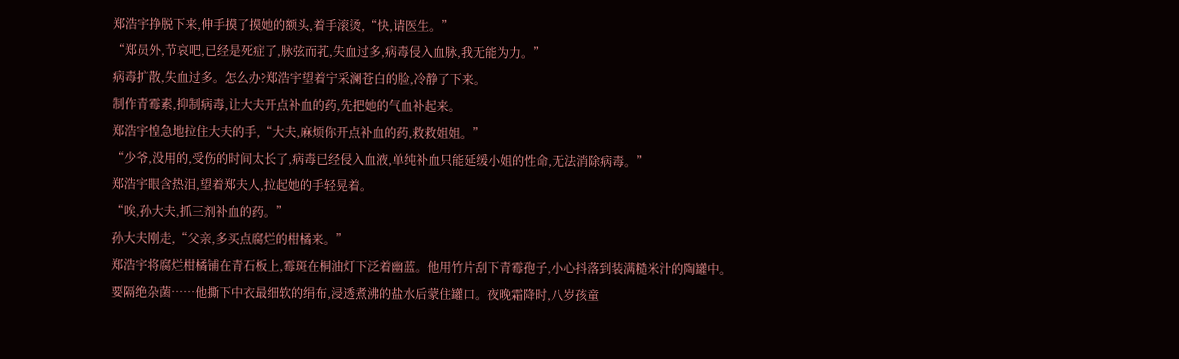郑浩宇挣脱下来,伸手摸了摸她的额头,着手滚烫,“快,请医生。”
“郑员外,节哀吧,已经是死症了,脉弦而芤,失血过多,病毒侵入血脉,我无能为力。”
病毒扩散,失血过多。怎么办?郑浩宇望着宁采澜苍白的脸,冷静了下来。
制作青霉素,抑制病毒,让大夫开点补血的药,先把她的气血补起来。
郑浩宇惶急地拉住大夫的手,“大夫,麻烦你开点补血的药,救救姐姐。”
“少爷,没用的,受伤的时间太长了,病毒已经侵入血液,单纯补血只能延缓小姐的性命,无法消除病毒。”
郑浩宇眼含热泪,望着郑夫人,拉起她的手轻晃着。
“唉,孙大夫,抓三剂补血的药。”
孙大夫刚走,“父亲,多买点腐烂的柑橘来。”
郑浩宇将腐烂柑橘铺在青石板上,霉斑在桐油灯下泛着幽蓝。他用竹片刮下青霉孢子,小心抖落到装满糙米汁的陶罐中。
要隔绝杂菌……他撕下中衣最细软的绢布,浸透煮沸的盐水后蒙住罐口。夜晚霜降时,八岁孩童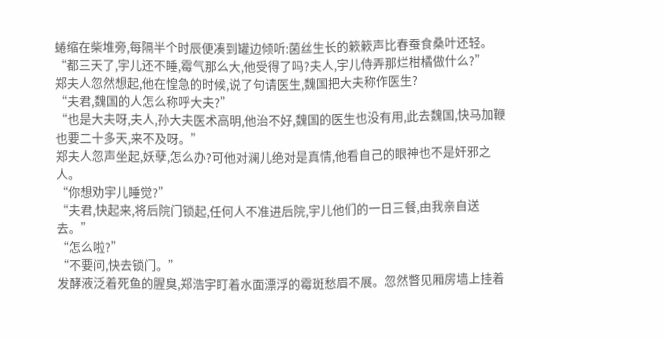蜷缩在柴堆旁,每隔半个时辰便凑到罐边倾听:菌丝生长的簌簌声比春蚕食桑叶还轻。
“都三天了,宇儿还不睡,霉气那么大,他受得了吗?夫人,宇儿侍弄那烂柑橘做什么?”
郑夫人忽然想起,他在惶急的时候,说了句请医生,魏国把大夫称作医生?
“夫君,魏国的人怎么称呼大夫?”
“也是大夫呀,夫人,孙大夫医术高明,他治不好,魏国的医生也没有用,此去魏国,快马加鞭也要二十多天,来不及呀。”
郑夫人忽声坐起,妖孽,怎么办?可他对澜儿绝对是真情,他看自己的眼神也不是奸邪之人。
“你想劝宇儿睡觉?”
“夫君,快起来,将后院门锁起,任何人不准进后院,宇儿他们的一日三餐,由我亲自送去。”
“怎么啦?”
“不要问,快去锁门。”
发酵液泛着死鱼的腥臭,郑浩宇盯着水面漂浮的霉斑愁眉不展。忽然瞥见厢房墙上挂着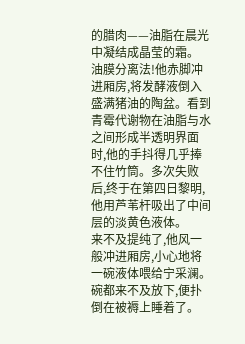的腊肉——油脂在晨光中凝结成晶莹的霜。
油膜分离法!他赤脚冲进厢房,将发酵液倒入盛满猪油的陶盆。看到青霉代谢物在油脂与水之间形成半透明界面时,他的手抖得几乎捧不住竹筒。多次失败后,终于在第四日黎明,他用芦苇杆吸出了中间层的淡黄色液体。
来不及提纯了,他风一般冲进厢房,小心地将一碗液体喂给宁采澜。
碗都来不及放下,便扑倒在被褥上睡着了。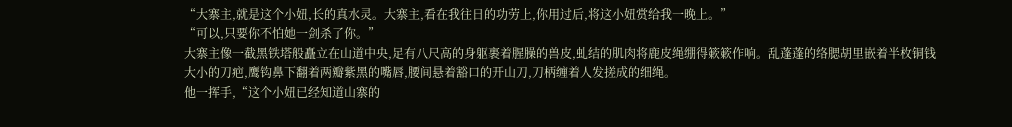“大寨主,就是这个小妞,长的真水灵。大寨主,看在我往日的功劳上,你用过后,将这小妞赏给我一晚上。”
“可以,只要你不怕她一剑杀了你。”
大寨主像一截黑铁塔般矗立在山道中央,足有八尺高的身躯裹着腥臊的兽皮,虬结的肌肉将鹿皮绳绷得簌簌作响。乱蓬蓬的络腮胡里嵌着半枚铜钱大小的刀疤,鹰钩鼻下翻着两瓣紫黑的嘴唇,腰间悬着豁口的开山刀,刀柄缠着人发搓成的细绳。
他一挥手,“这个小妞已经知道山寨的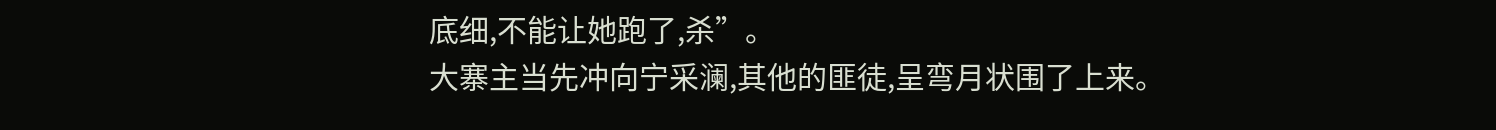底细,不能让她跑了,杀”。
大寨主当先冲向宁采澜,其他的匪徒,呈弯月状围了上来。